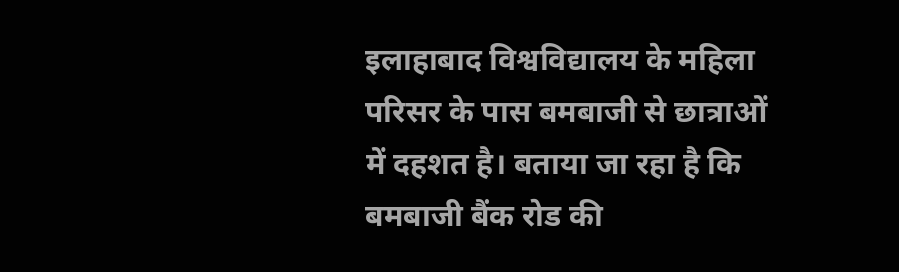इलाहाबाद विश्वविद्यालय के महिला परिसर के पास बमबाजी से छात्राओं में दहशत है। बताया जा रहा है कि बमबाजी बैंक रोड की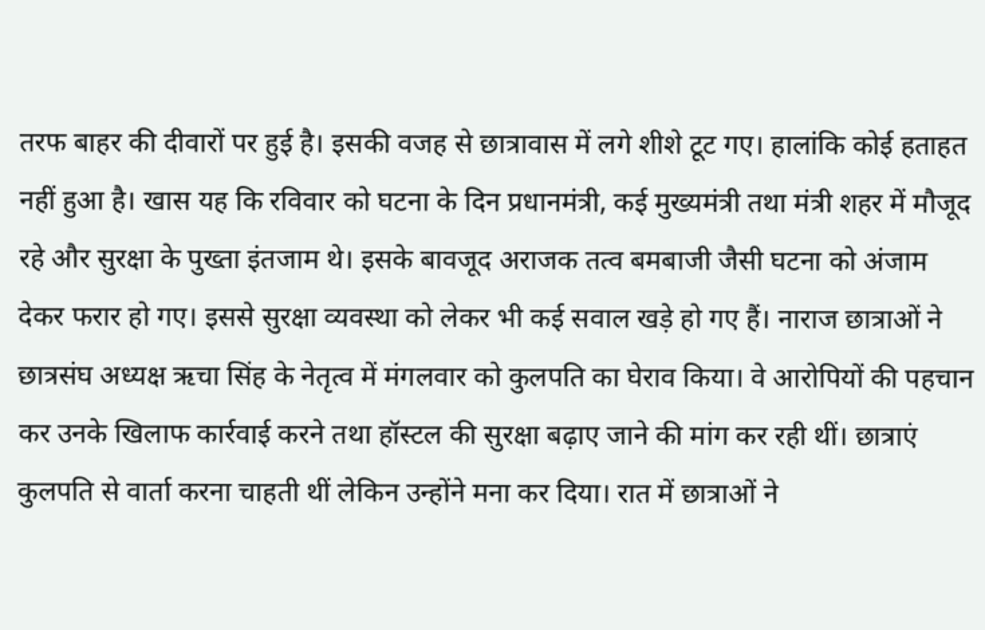तरफ बाहर की दीवारों पर हुई है। इसकी वजह से छात्रावास में लगे शीशे टूट गए। हालांकि कोई हताहत नहीं हुआ है। खास यह कि रविवार को घटना के दिन प्रधानमंत्री, कई मुख्यमंत्री तथा मंत्री शहर में मौजूद रहे और सुरक्षा के पुख्ता इंतजाम थे। इसके बावजूद अराजक तत्व बमबाजी जैसी घटना को अंजाम देकर फरार हो गए। इससे सुरक्षा व्यवस्था को लेकर भी कई सवाल खड़े हो गए हैं। नाराज छात्राओं ने छात्रसंघ अध्यक्ष ऋचा सिंह के नेतृत्व में मंगलवार को कुलपति का घेराव किया। वे आरोपियों की पहचान कर उनके खिलाफ कार्रवाई करने तथा हॉस्टल की सुरक्षा बढ़ाए जाने की मांग कर रही थीं। छात्राएं कुलपति से वार्ता करना चाहती थीं लेकिन उन्होंने मना कर दिया। रात में छात्राओं ने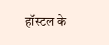हॉस्टल के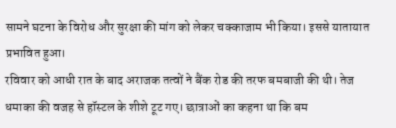सामने घटना के विरोध और सुरक्षा की मांग को लेकर चक्काजाम भी किया। इससे यातायात प्रभावित हुआ।
रविवार को आधी रात के बाद अराजक तत्वों ने बैंक रोड की तरफ बमबाजी की थी। तेज धमाका की वजह से हॉस्टल के शीशे टूट गए। छात्राओं का कहना था कि बम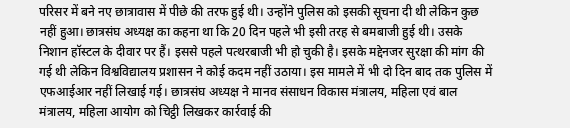परिसर में बने नए छात्रावास में पीछे की तरफ हुई थी। उन्होंने पुलिस को इसकी सूचना दी थी लेकिन कुछ नहीं हुआ। छात्रसंघ अध्यक्ष का कहना था कि 20 दिन पहले भी इसी तरह से बमबाजी हुई थी। उसके निशान हॉस्टल के दीवार पर हैं। इससे पहले पत्थरबाजी भी हो चुकी है। इसके मद्देनजर सुरक्षा की मांग की गई थी लेकिन विश्वविद्यालय प्रशासन ने कोई कदम नहीं उठाया। इस मामले में भी दो दिन बाद तक पुलिस में एफआईआर नहीं लिखाई गई। छात्रसंघ अध्यक्ष ने मानव संसाधन विकास मंत्रालय, महिला एवं बाल मंत्रालय, महिला आयोग को चिट्ठी लिखकर कार्रवाई की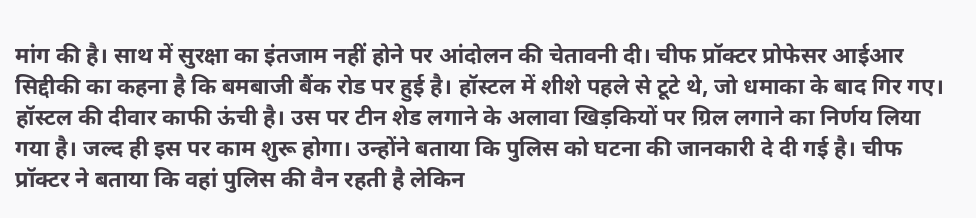मांग की है। साथ में सुरक्षा का इंतजाम नहीं होने पर आंदोलन की चेतावनी दी। चीफ प्रॉक्टर प्रोफेसर आईआर सिद्दीकी का कहना है कि बमबाजी बैंक रोड पर हुई है। हॉस्टल में शीशे पहले से टूटे थे, जो धमाका के बाद गिर गए। हॉस्टल की दीवार काफी ऊंची है। उस पर टीन शेड लगाने के अलावा खिड़कियों पर ग्रिल लगाने का निर्णय लिया गया है। जल्द ही इस पर काम शुरू होगा। उन्होंने बताया कि पुलिस को घटना की जानकारी दे दी गई है। चीफ प्रॉक्टर ने बताया कि वहां पुलिस की वैन रहती है लेकिन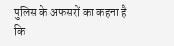पुलिस के अफसरों का कहना है कि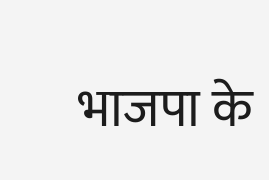भाजपा के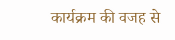कार्यक्रम की वजह से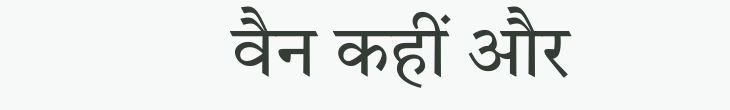वैन कहीं और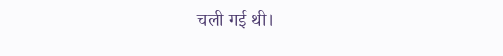चली गई थी।